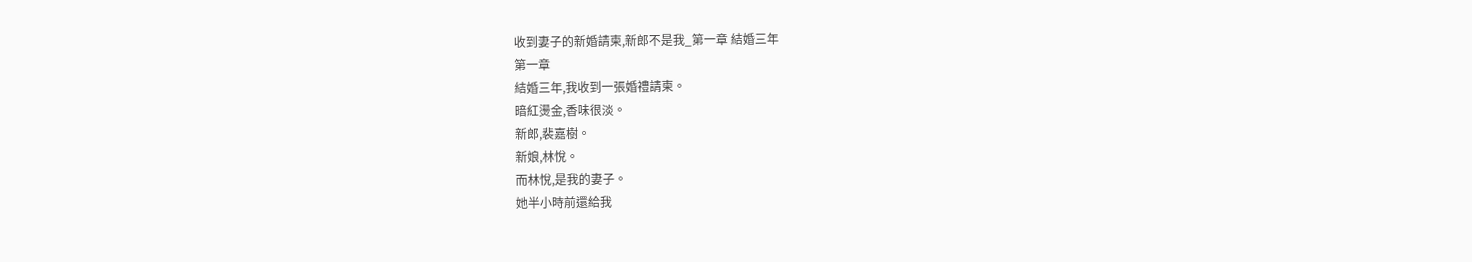收到妻子的新婚請柬,新郎不是我_第一章 結婚三年
第一章
結婚三年,我收到一張婚禮請柬。
暗紅燙金,香味很淡。
新郎,裴嘉樹。
新娘,林悅。
而林悅,是我的妻子。
她半小時前還給我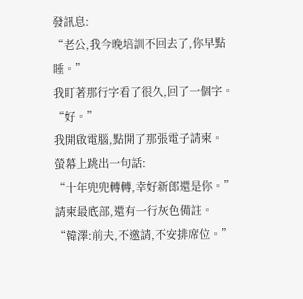發訊息:
“老公,我今晚培訓不回去了,你早點睡。”
我盯著那行字看了很久,回了一個字。
“好。”
我開啟電腦,點開了那張電子請柬。
螢幕上跳出一句話:
“十年兜兜轉轉,幸好新郎還是你。”
請柬最底部,還有一行灰色備註。
“韓澤:前夫,不邀請,不安排席位。”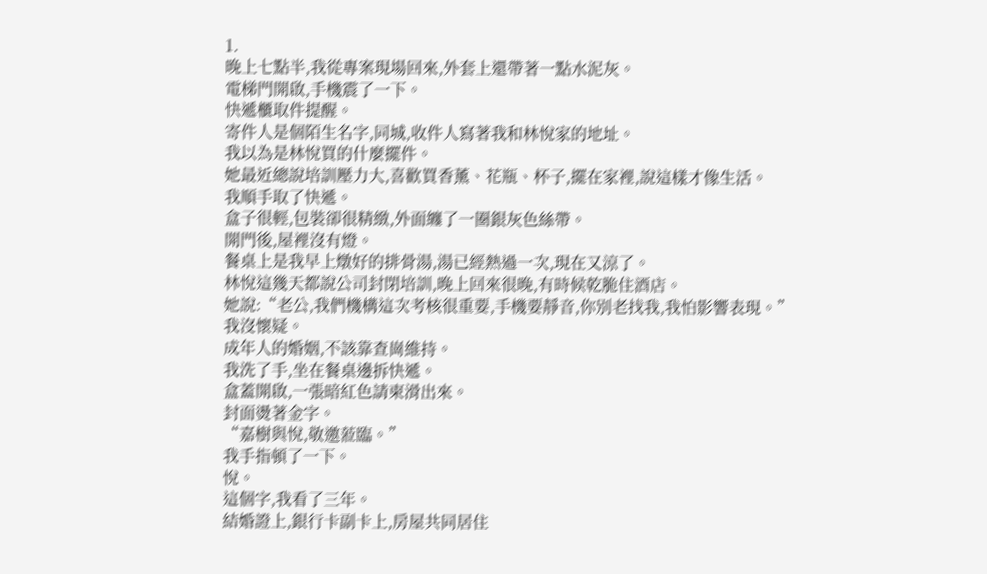1.
晚上七點半,我從專案現場回來,外套上還帶著一點水泥灰。
電梯門開啟,手機震了一下。
快遞櫃取件提醒。
寄件人是個陌生名字,同城,收件人寫著我和林悅家的地址。
我以為是林悅買的什麼擺件。
她最近總說培訓壓力大,喜歡買香薰、花瓶、杯子,擺在家裡,說這樣才像生活。
我順手取了快遞。
盒子很輕,包裝卻很精緻,外面纏了一圈銀灰色絲帶。
開門後,屋裡沒有燈。
餐桌上是我早上燉好的排骨湯,湯已經熱過一次,現在又涼了。
林悅這幾天都說公司封閉培訓,晚上回來很晚,有時候乾脆住酒店。
她說:“老公,我們機構這次考核很重要,手機要靜音,你別老找我,我怕影響表現。”
我沒懷疑。
成年人的婚姻,不該靠查崗維持。
我洗了手,坐在餐桌邊拆快遞。
盒蓋開啟,一張暗紅色請柬滑出來。
封面燙著金字。
“嘉樹與悅,敬邀蒞臨。”
我手指頓了一下。
悅。
這個字,我看了三年。
結婚證上,銀行卡副卡上,房屋共同居住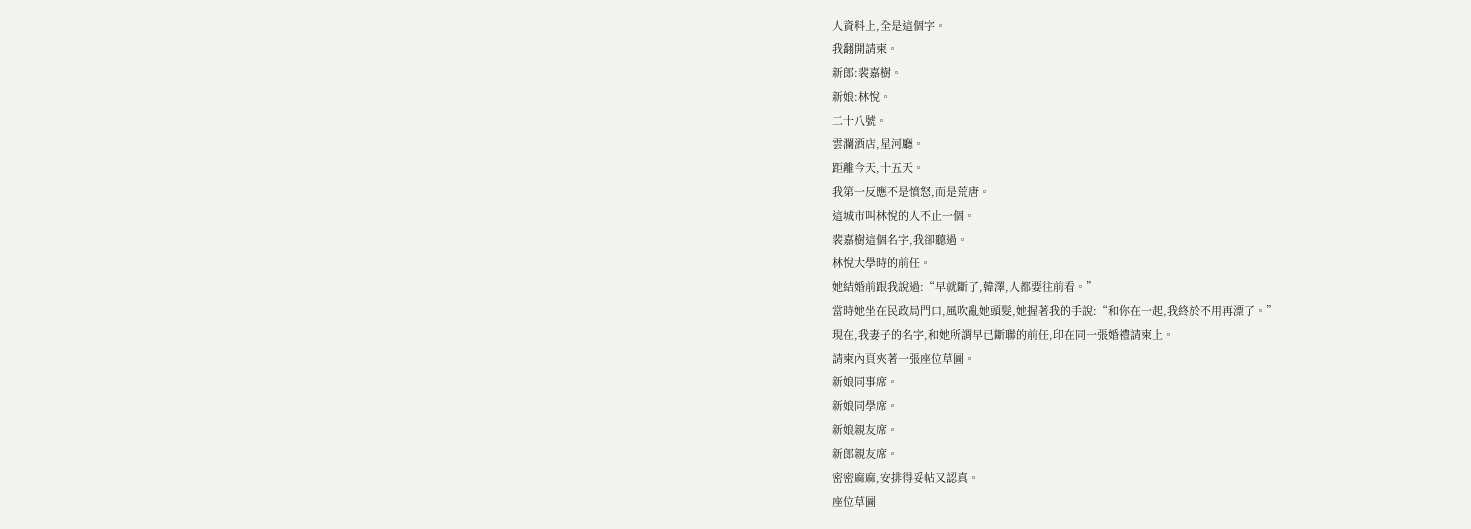人資料上,全是這個字。
我翻開請柬。
新郎:裴嘉樹。
新娘:林悅。
二十八號。
雲瀾酒店,星河廳。
距離今天,十五天。
我第一反應不是憤怒,而是荒唐。
這城市叫林悅的人不止一個。
裴嘉樹這個名字,我卻聽過。
林悅大學時的前任。
她結婚前跟我說過:“早就斷了,韓澤,人都要往前看。”
當時她坐在民政局門口,風吹亂她頭髮,她握著我的手說:“和你在一起,我終於不用再漂了。”
現在,我妻子的名字,和她所謂早已斷聯的前任,印在同一張婚禮請柬上。
請柬內頁夾著一張座位草圖。
新娘同事席。
新娘同學席。
新娘親友席。
新郎親友席。
密密麻麻,安排得妥帖又認真。
座位草圖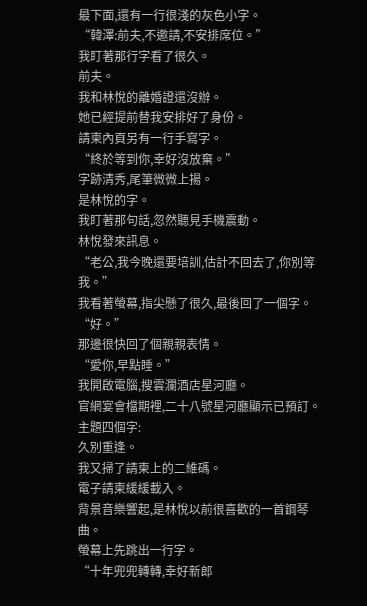最下面,還有一行很淺的灰色小字。
“韓澤:前夫,不邀請,不安排席位。”
我盯著那行字看了很久。
前夫。
我和林悅的離婚證還沒辦。
她已經提前替我安排好了身份。
請柬內頁另有一行手寫字。
“終於等到你,幸好沒放棄。”
字跡清秀,尾筆微微上揚。
是林悅的字。
我盯著那句話,忽然聽見手機震動。
林悅發來訊息。
“老公,我今晚還要培訓,估計不回去了,你別等我。”
我看著螢幕,指尖懸了很久,最後回了一個字。
“好。”
那邊很快回了個親親表情。
“愛你,早點睡。”
我開啟電腦,搜雲瀾酒店星河廳。
官網宴會檔期裡,二十八號星河廳顯示已預訂。
主題四個字:
久別重逢。
我又掃了請柬上的二維碼。
電子請柬緩緩載入。
背景音樂響起,是林悅以前很喜歡的一首鋼琴曲。
螢幕上先跳出一行字。
“十年兜兜轉轉,幸好新郎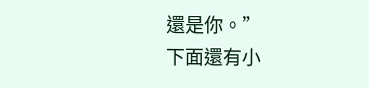還是你。”
下面還有小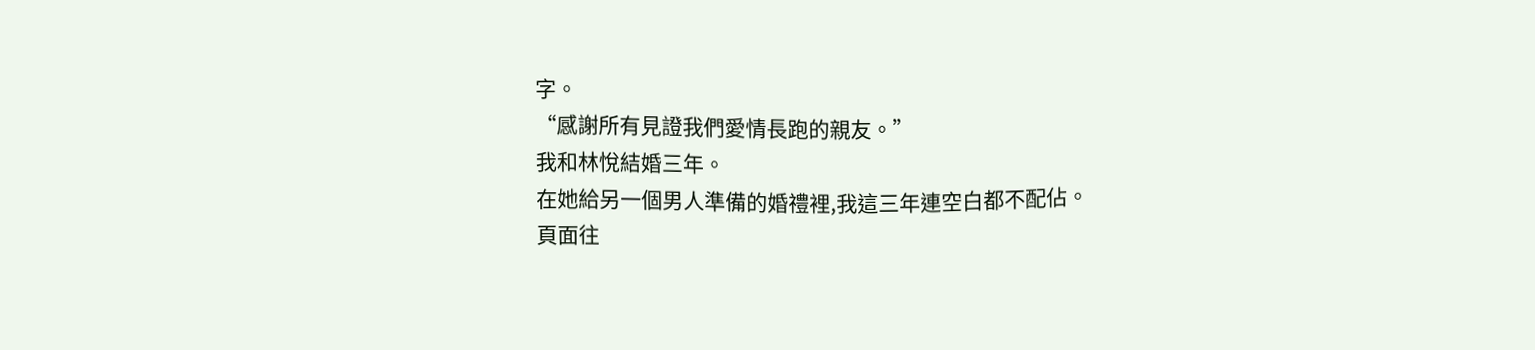字。
“感謝所有見證我們愛情長跑的親友。”
我和林悅結婚三年。
在她給另一個男人準備的婚禮裡,我這三年連空白都不配佔。
頁面往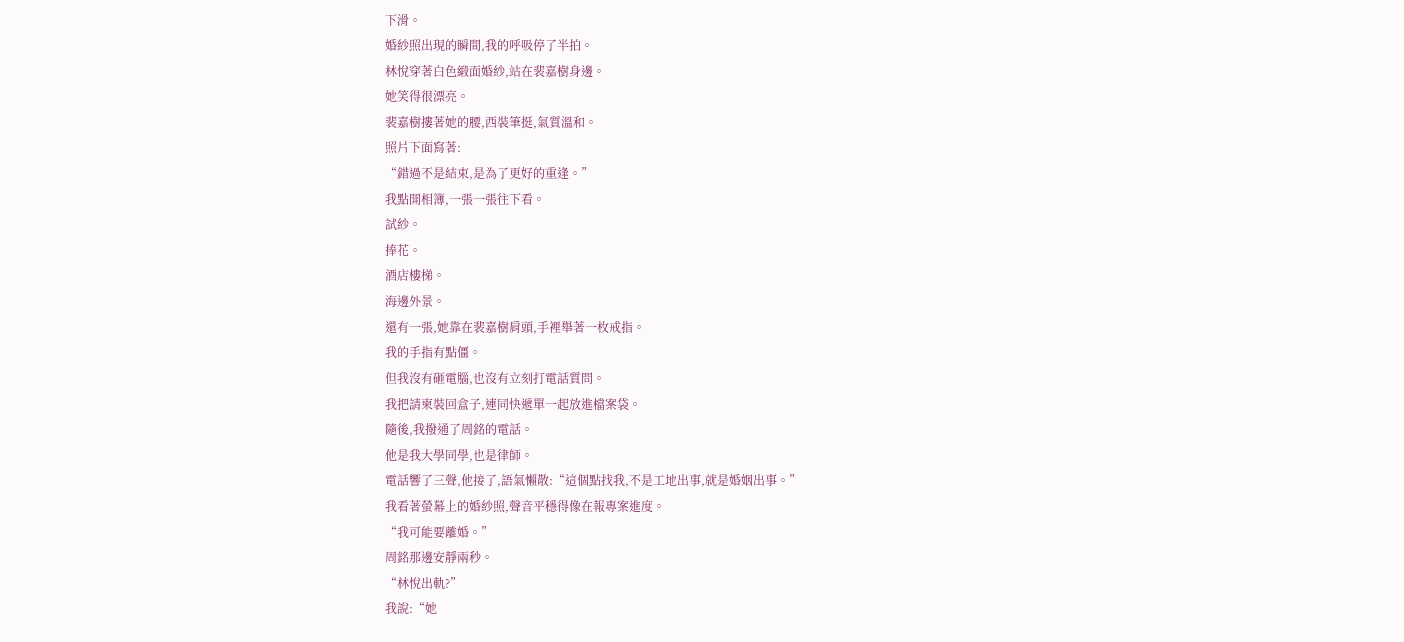下滑。
婚紗照出現的瞬間,我的呼吸停了半拍。
林悅穿著白色緞面婚紗,站在裴嘉樹身邊。
她笑得很漂亮。
裴嘉樹摟著她的腰,西裝筆挺,氣質溫和。
照片下面寫著:
“錯過不是結束,是為了更好的重逢。”
我點開相簿,一張一張往下看。
試紗。
捧花。
酒店樓梯。
海邊外景。
還有一張,她靠在裴嘉樹肩頭,手裡舉著一枚戒指。
我的手指有點僵。
但我沒有砸電腦,也沒有立刻打電話質問。
我把請柬裝回盒子,連同快遞單一起放進檔案袋。
隨後,我撥通了周銘的電話。
他是我大學同學,也是律師。
電話響了三聲,他接了,語氣懶散:“這個點找我,不是工地出事,就是婚姻出事。”
我看著螢幕上的婚紗照,聲音平穩得像在報專案進度。
“我可能要離婚。”
周銘那邊安靜兩秒。
“林悅出軌?”
我說:“她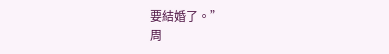要結婚了。”
周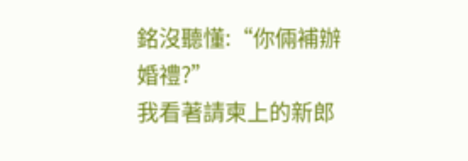銘沒聽懂:“你倆補辦婚禮?”
我看著請柬上的新郎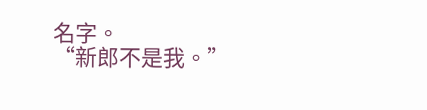名字。
“新郎不是我。”